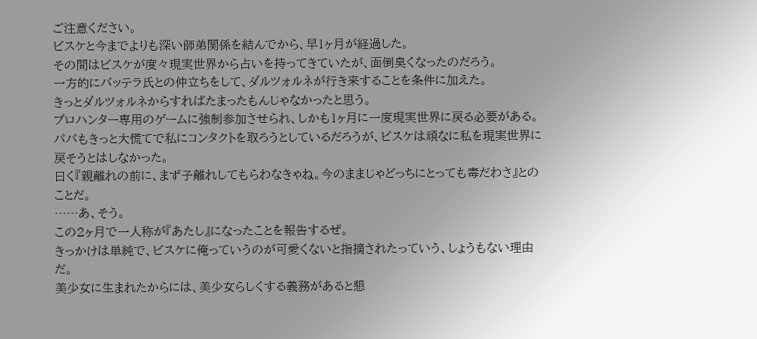ご注意ください。
ビスケと今までよりも深い師弟関係を結んでから、早1ヶ月が経過した。
その間はビスケが度々現実世界から占いを持ってきていたが、面倒臭くなったのだろう。
一方的にバッテラ氏との仲立ちをして、ダルツォルネが行き来することを条件に加えた。
きっとダルツォルネからすればたまったもんじゃなかったと思う。
プロハンター専用のゲームに強制参加させられ、しかも1ヶ月に一度現実世界に戻る必要がある。
パパもきっと大慌てで私にコンタクトを取ろうとしているだろうが、ビスケは頑なに私を現実世界に戻そうとはしなかった。
曰く『親離れの前に、まず子離れしてもらわなきゃね。今のままじゃどっちにとっても毒だわさ』とのことだ。
……あ、そう。
この2ヶ月で一人称が『あたし』になったことを報告するぜ。
きっかけは単純で、ビスケに俺っていうのが可愛くないと指摘されたっていう、しょうもない理由だ。
美少女に生まれたからには、美少女らしくする義務があると懇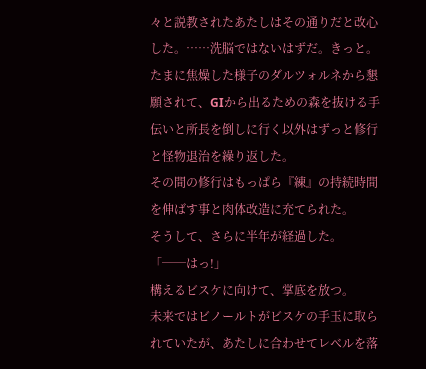々と説教されたあたしはその通りだと改心した。……洗脳ではないはずだ。きっと。
たまに焦燥した様子のダルツォルネから懇願されて、GIから出るための森を抜ける手伝いと所長を倒しに行く以外はずっと修行と怪物退治を繰り返した。
その間の修行はもっぱら『練』の持続時間を伸ばす事と肉体改造に充てられた。
そうして、さらに半年が経過した。
「──はっ!」
構えるビスケに向けて、掌底を放つ。
未来ではビノールトがビスケの手玉に取られていたが、あたしに合わせてレベルを落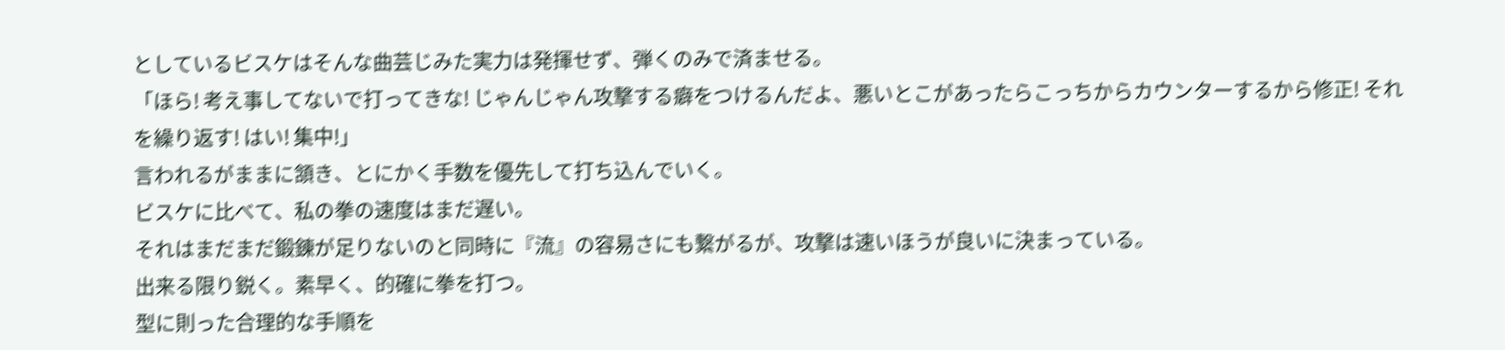としているビスケはそんな曲芸じみた実力は発揮せず、弾くのみで済ませる。
「ほら! 考え事してないで打ってきな! じゃんじゃん攻撃する癖をつけるんだよ、悪いとこがあったらこっちからカウンターするから修正! それを繰り返す! はい! 集中!」
言われるがままに頷き、とにかく手数を優先して打ち込んでいく。
ビスケに比べて、私の拳の速度はまだ遅い。
それはまだまだ鍛錬が足りないのと同時に『流』の容易さにも繋がるが、攻撃は速いほうが良いに決まっている。
出来る限り鋭く。素早く、的確に拳を打つ。
型に則った合理的な手順を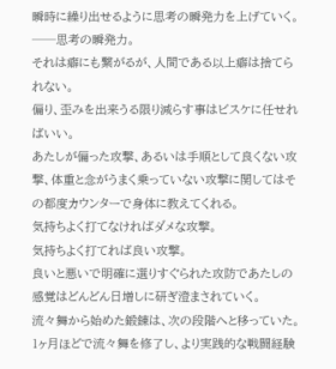瞬時に繰り出せるように思考の瞬発力を上げていく。
──思考の瞬発力。
それは癖にも繋がるが、人間である以上癖は捨てられない。
偏り、歪みを出来うる限り減らす事はビスケに任せればいい。
あたしが偏った攻撃、あるいは手順として良くない攻撃、体重と念がうまく乗っていない攻撃に関してはその都度カウンターで身体に教えてくれる。
気持ちよく打てなければダメな攻撃。
気持ちよく打てれば良い攻撃。
良いと悪いで明確に選りすぐられた攻防であたしの感覚はどんどん日増しに研ぎ澄まされていく。
流々舞から始めた鍛錬は、次の段階へと移っていた。
1ヶ月ほどで流々舞を修了し、より実践的な戦闘経験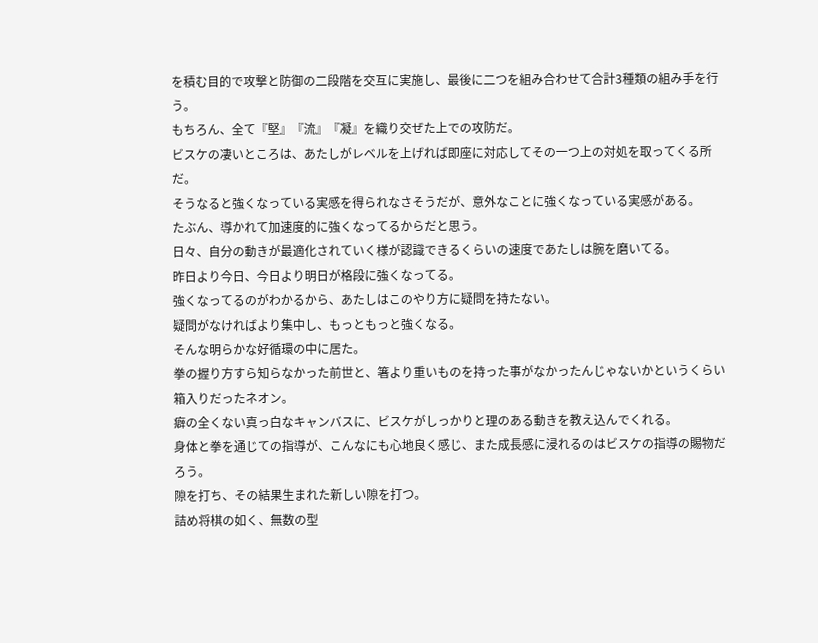を積む目的で攻撃と防御の二段階を交互に実施し、最後に二つを組み合わせて合計3種類の組み手を行う。
もちろん、全て『堅』『流』『凝』を織り交ぜた上での攻防だ。
ビスケの凄いところは、あたしがレベルを上げれば即座に対応してその一つ上の対処を取ってくる所だ。
そうなると強くなっている実感を得られなさそうだが、意外なことに強くなっている実感がある。
たぶん、導かれて加速度的に強くなってるからだと思う。
日々、自分の動きが最適化されていく様が認識できるくらいの速度であたしは腕を磨いてる。
昨日より今日、今日より明日が格段に強くなってる。
強くなってるのがわかるから、あたしはこのやり方に疑問を持たない。
疑問がなければより集中し、もっともっと強くなる。
そんな明らかな好循環の中に居た。
拳の握り方すら知らなかった前世と、箸より重いものを持った事がなかったんじゃないかというくらい箱入りだったネオン。
癖の全くない真っ白なキャンバスに、ビスケがしっかりと理のある動きを教え込んでくれる。
身体と拳を通じての指導が、こんなにも心地良く感じ、また成長感に浸れるのはビスケの指導の賜物だろう。
隙を打ち、その結果生まれた新しい隙を打つ。
詰め将棋の如く、無数の型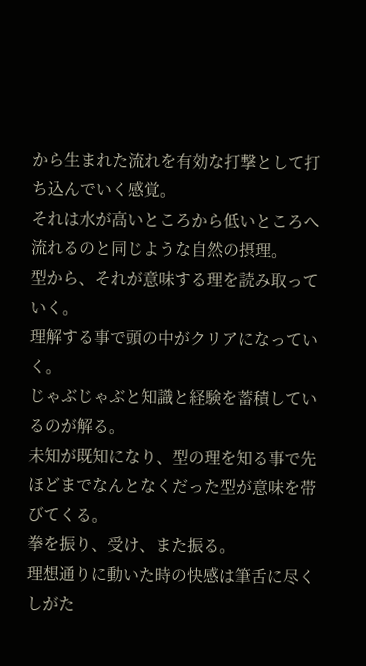から生まれた流れを有効な打撃として打ち込んでいく感覚。
それは水が高いところから低いところへ流れるのと同じような自然の摂理。
型から、それが意味する理を読み取っていく。
理解する事で頭の中がクリアになっていく。
じゃぶじゃぶと知識と経験を蓄積しているのが解る。
未知が既知になり、型の理を知る事で先ほどまでなんとなくだった型が意味を帯びてくる。
拳を振り、受け、また振る。
理想通りに動いた時の快感は筆舌に尽くしがた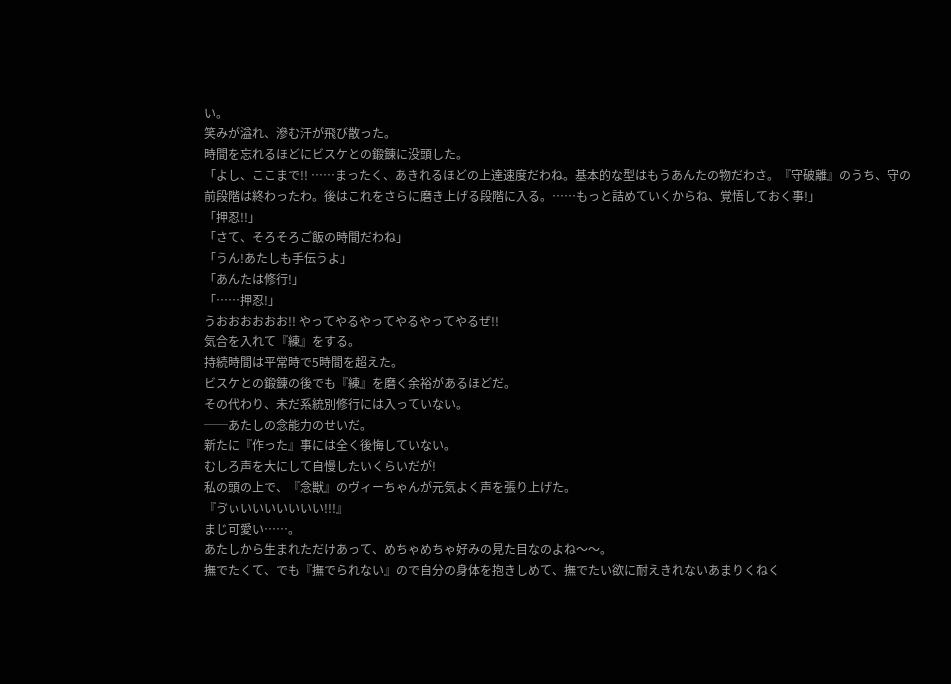い。
笑みが溢れ、滲む汗が飛び散った。
時間を忘れるほどにビスケとの鍛錬に没頭した。
「よし、ここまで!! ……まったく、あきれるほどの上達速度だわね。基本的な型はもうあんたの物だわさ。『守破離』のうち、守の前段階は終わったわ。後はこれをさらに磨き上げる段階に入る。……もっと詰めていくからね、覚悟しておく事!」
「押忍!!」
「さて、そろそろご飯の時間だわね」
「うん!あたしも手伝うよ」
「あんたは修行!」
「……押忍!」
うおおおおおお!! やってやるやってやるやってやるぜ!!
気合を入れて『練』をする。
持続時間は平常時で5時間を超えた。
ビスケとの鍛錬の後でも『練』を磨く余裕があるほどだ。
その代わり、未だ系統別修行には入っていない。
──あたしの念能力のせいだ。
新たに『作った』事には全く後悔していない。
むしろ声を大にして自慢したいくらいだが!
私の頭の上で、『念獣』のヴィーちゃんが元気よく声を張り上げた。
『ゔぃいいいいいいい!!!』
まじ可愛い……。
あたしから生まれただけあって、めちゃめちゃ好みの見た目なのよね〜〜。
撫でたくて、でも『撫でられない』ので自分の身体を抱きしめて、撫でたい欲に耐えきれないあまりくねく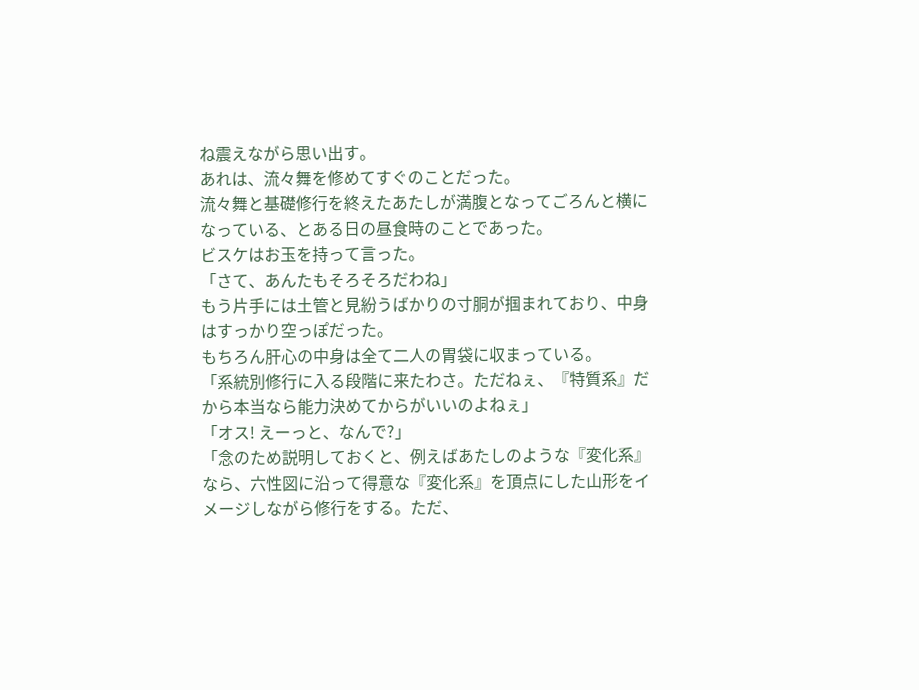ね震えながら思い出す。
あれは、流々舞を修めてすぐのことだった。
流々舞と基礎修行を終えたあたしが満腹となってごろんと横になっている、とある日の昼食時のことであった。
ビスケはお玉を持って言った。
「さて、あんたもそろそろだわね」
もう片手には土管と見紛うばかりの寸胴が掴まれており、中身はすっかり空っぽだった。
もちろん肝心の中身は全て二人の胃袋に収まっている。
「系統別修行に入る段階に来たわさ。ただねぇ、『特質系』だから本当なら能力決めてからがいいのよねぇ」
「オス! えーっと、なんで?」
「念のため説明しておくと、例えばあたしのような『変化系』なら、六性図に沿って得意な『変化系』を頂点にした山形をイメージしながら修行をする。ただ、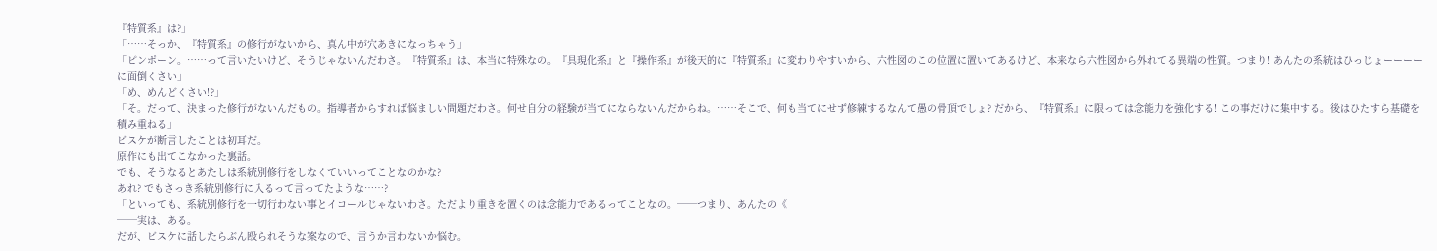『特質系』は?」
「……そっか、『特質系』の修行がないから、真ん中が穴あきになっちゃう」
「ピンポーン。……って言いたいけど、そうじゃないんだわさ。『特質系』は、本当に特殊なの。『具現化系』と『操作系』が後天的に『特質系』に変わりやすいから、六性図のこの位置に置いてあるけど、本来なら六性図から外れてる異端の性質。つまり! あんたの系統はひっじょーーーーに面倒くさい」
「め、めんどくさい!?」
「そ。だって、決まった修行がないんだもの。指導者からすれば悩ましい問題だわさ。何せ自分の経験が当てにならないんだからね。……そこで、何も当てにせず修練するなんて愚の骨頂でしょ? だから、『特質系』に限っては念能力を強化する! この事だけに集中する。後はひたすら基礎を積み重ねる」
ビスケが断言したことは初耳だ。
原作にも出てこなかった裏話。
でも、そうなるとあたしは系統別修行をしなくていいってことなのかな?
あれ? でもさっき系統別修行に入るって言ってたような……?
「といっても、系統別修行を一切行わない事とイコールじゃないわさ。ただより重きを置くのは念能力であるってことなの。──つまり、あんたの《
──実は、ある。
だが、ビスケに話したらぶん殴られそうな案なので、言うか言わないか悩む。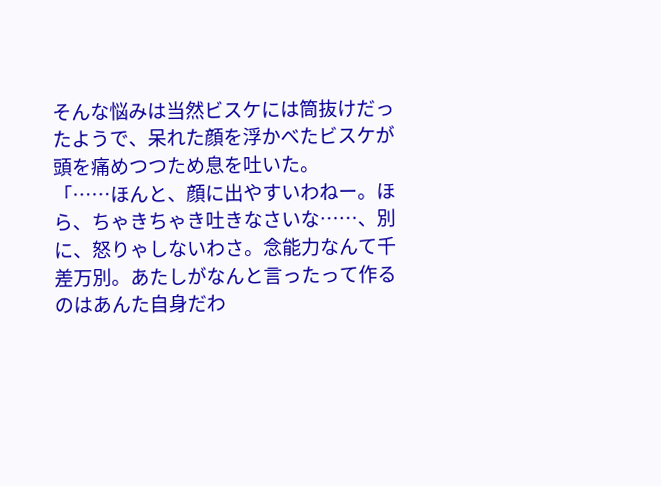そんな悩みは当然ビスケには筒抜けだったようで、呆れた顔を浮かべたビスケが頭を痛めつつため息を吐いた。
「……ほんと、顔に出やすいわねー。ほら、ちゃきちゃき吐きなさいな……、別に、怒りゃしないわさ。念能力なんて千差万別。あたしがなんと言ったって作るのはあんた自身だわ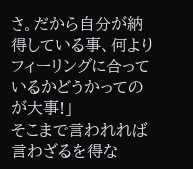さ。だから自分が納得している事、何よりフィーリングに合っているかどうかってのが大事!」
そこまで言われれば言わざるを得な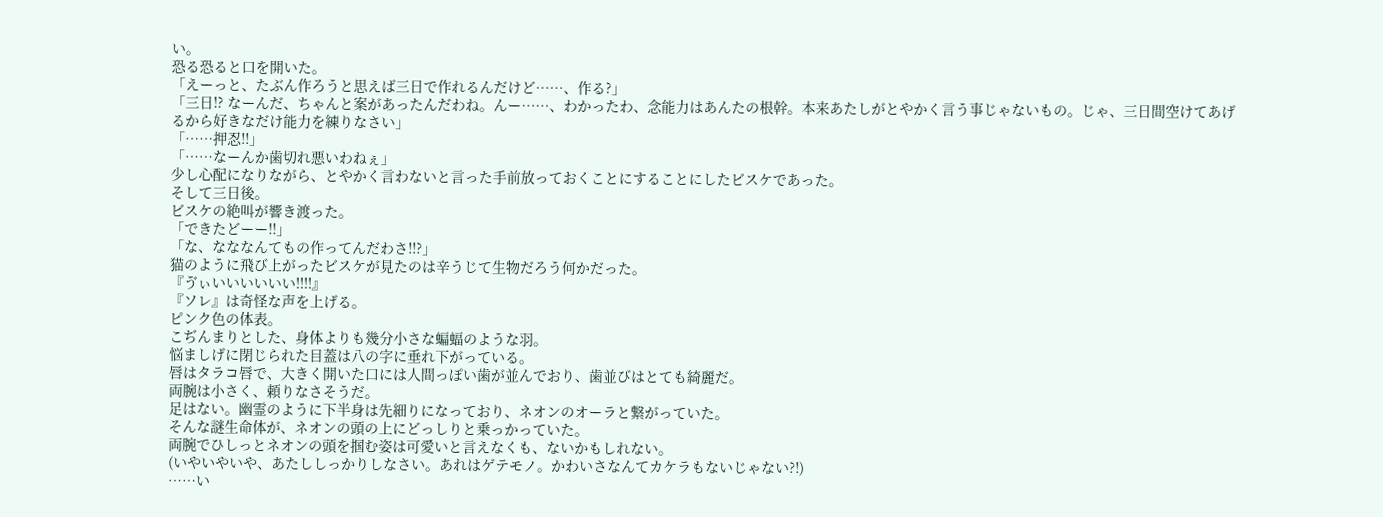い。
恐る恐ると口を開いた。
「えーっと、たぶん作ろうと思えば三日で作れるんだけど……、作る?」
「三日!? なーんだ、ちゃんと案があったんだわね。んー……、わかったわ、念能力はあんたの根幹。本来あたしがとやかく言う事じゃないもの。じゃ、三日間空けてあげるから好きなだけ能力を練りなさい」
「……押忍!!」
「……なーんか歯切れ悪いわねぇ」
少し心配になりながら、とやかく言わないと言った手前放っておくことにすることにしたビスケであった。
そして三日後。
ビスケの絶叫が響き渡った。
「できたどーー!!」
「な、なななんてもの作ってんだわさ!!?」
猫のように飛び上がったビスケが見たのは辛うじて生物だろう何かだった。
『ゔぃいいいいいい!!!!』
『ソレ』は奇怪な声を上げる。
ピンク色の体表。
こぢんまりとした、身体よりも幾分小さな蝙蝠のような羽。
悩ましげに閉じられた目蓋は八の字に垂れ下がっている。
唇はタラコ唇で、大きく開いた口には人間っぽい歯が並んでおり、歯並びはとても綺麗だ。
両腕は小さく、頼りなさそうだ。
足はない。幽霊のように下半身は先細りになっており、ネオンのオーラと繋がっていた。
そんな謎生命体が、ネオンの頭の上にどっしりと乗っかっていた。
両腕でひしっとネオンの頭を掴む姿は可愛いと言えなくも、ないかもしれない。
(いやいやいや、あたししっかりしなさい。あれはゲテモノ。かわいさなんてカケラもないじゃない?!)
……い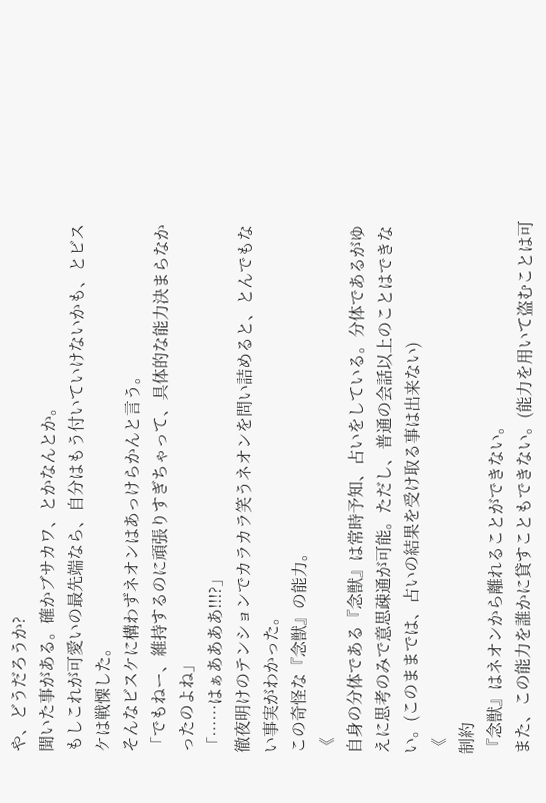や、どうだろうか?
聞いた事がある。確かブサカワ、とかなんとか。
もしこれが可愛いの最先端なら、自分はもう付いていけないかも、とビスケは戦慄した。
そんなビスケに構わずネオンはあっけらかんと言う。
「でもねー、維持するのに頑張りすぎちゃって、具体的な能力決まらなかったのよね」
「……はぁああああ!!!?」
徹夜明けのテンションでカラカラ笑うネオンを問い詰めると、とんでもない事実がわかった。
この奇怪な『念獣』の能力。
《
自身の分体である『念獣』は常時予知、占いをしている。分体であるがゆえに思考のみで意思疎通が可能。ただし、普通の会話以上のことはできない。(このままでは、占いの結果を受け取る事は出来ない)
《
制約
『念獣』はネオンから離れることができない。
また、この能力を誰かに貸すこともできない。(能力を用いて盗むことは可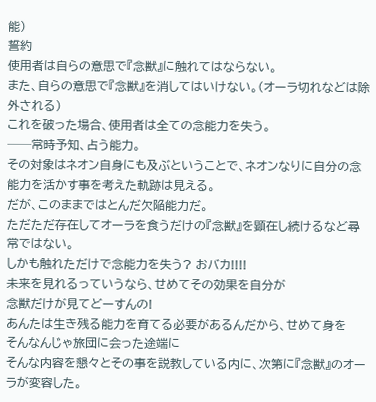能)
誓約
使用者は自らの意思で『念獣』に触れてはならない。
また、自らの意思で『念獣』を消してはいけない。(オーラ切れなどは除外される)
これを破った場合、使用者は全ての念能力を失う。
──常時予知、占う能力。
その対象はネオン自身にも及ぶということで、ネオンなりに自分の念能力を活かす事を考えた軌跡は見える。
だが、このままではとんだ欠陥能力だ。
ただただ存在してオーラを食うだけの『念獣』を顕在し続けるなど尋常ではない。
しかも触れただけで念能力を失う? おバカ!!!!
未来を見れるっていうなら、せめてその効果を自分が
念獣だけが見てどーすんの!
あんたは生き残る能力を育てる必要があるんだから、せめて身を
そんなんじゃ旅団に会った途端に
そんな内容を懇々とその事を説教している内に、次第に『念獣』のオーラが変容した。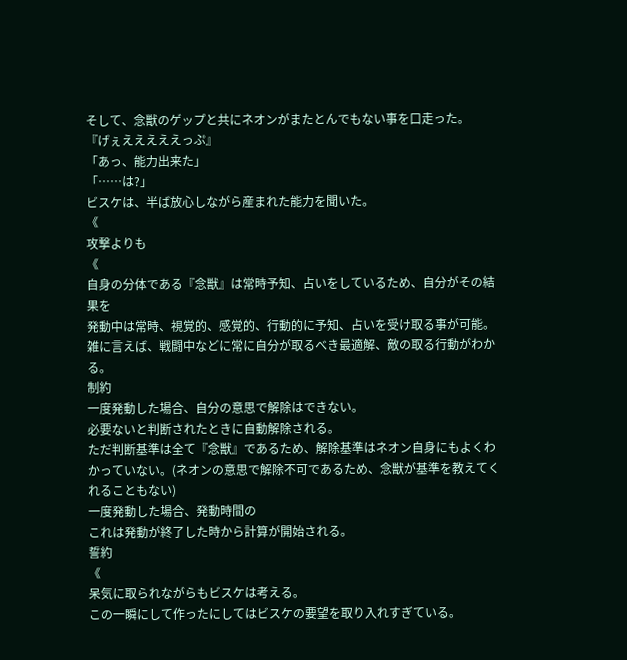そして、念獣のゲップと共にネオンがまたとんでもない事を口走った。
『げぇえええええっぷ』
「あっ、能力出来た」
「……は?」
ビスケは、半ば放心しながら産まれた能力を聞いた。
《
攻撃よりも
《
自身の分体である『念獣』は常時予知、占いをしているため、自分がその結果を
発動中は常時、視覚的、感覚的、行動的に予知、占いを受け取る事が可能。
雑に言えば、戦闘中などに常に自分が取るべき最適解、敵の取る行動がわかる。
制約
一度発動した場合、自分の意思で解除はできない。
必要ないと判断されたときに自動解除される。
ただ判断基準は全て『念獣』であるため、解除基準はネオン自身にもよくわかっていない。(ネオンの意思で解除不可であるため、念獣が基準を教えてくれることもない)
一度発動した場合、発動時間の
これは発動が終了した時から計算が開始される。
誓約
《
呆気に取られながらもビスケは考える。
この一瞬にして作ったにしてはビスケの要望を取り入れすぎている。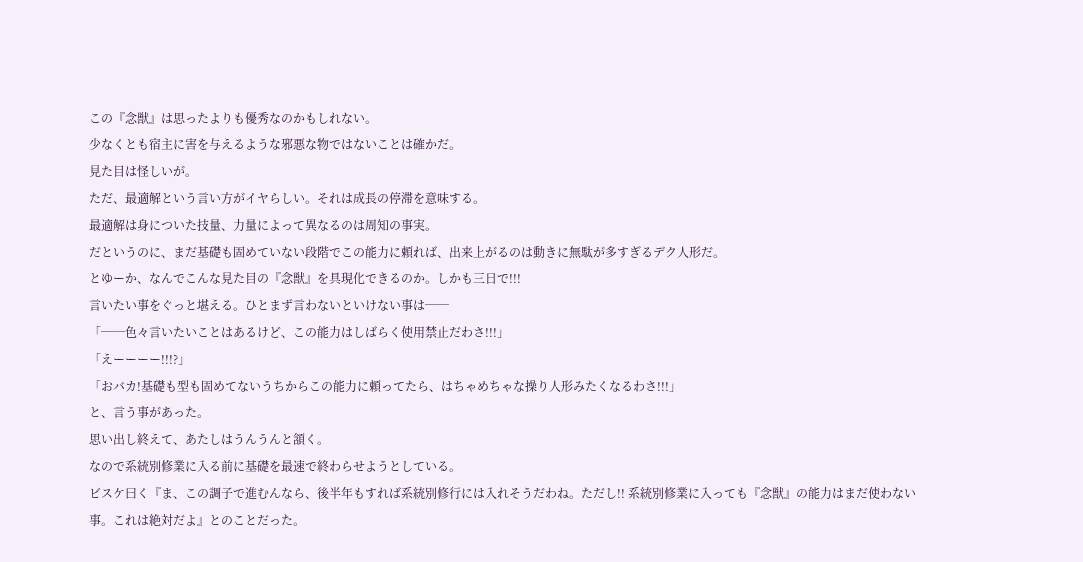この『念獣』は思ったよりも優秀なのかもしれない。
少なくとも宿主に害を与えるような邪悪な物ではないことは確かだ。
見た目は怪しいが。
ただ、最適解という言い方がイヤらしい。それは成長の停滞を意味する。
最適解は身についた技量、力量によって異なるのは周知の事実。
だというのに、まだ基礎も固めていない段階でこの能力に頼れば、出来上がるのは動きに無駄が多すぎるデク人形だ。
とゆーか、なんでこんな見た目の『念獣』を具現化できるのか。しかも三日で!!!
言いたい事をぐっと堪える。ひとまず言わないといけない事は──
「──色々言いたいことはあるけど、この能力はしばらく使用禁止だわさ!!!」
「えーーーー!!!?」
「おバカ!基礎も型も固めてないうちからこの能力に頼ってたら、はちゃめちゃな操り人形みたくなるわさ!!!」
と、言う事があった。
思い出し終えて、あたしはうんうんと頷く。
なので系統別修業に入る前に基礎を最速で終わらせようとしている。
ビスケ曰く『ま、この調子で進むんなら、後半年もすれば系統別修行には入れそうだわね。ただし!! 系統別修業に入っても『念獣』の能力はまだ使わない事。これは絶対だよ』とのことだった。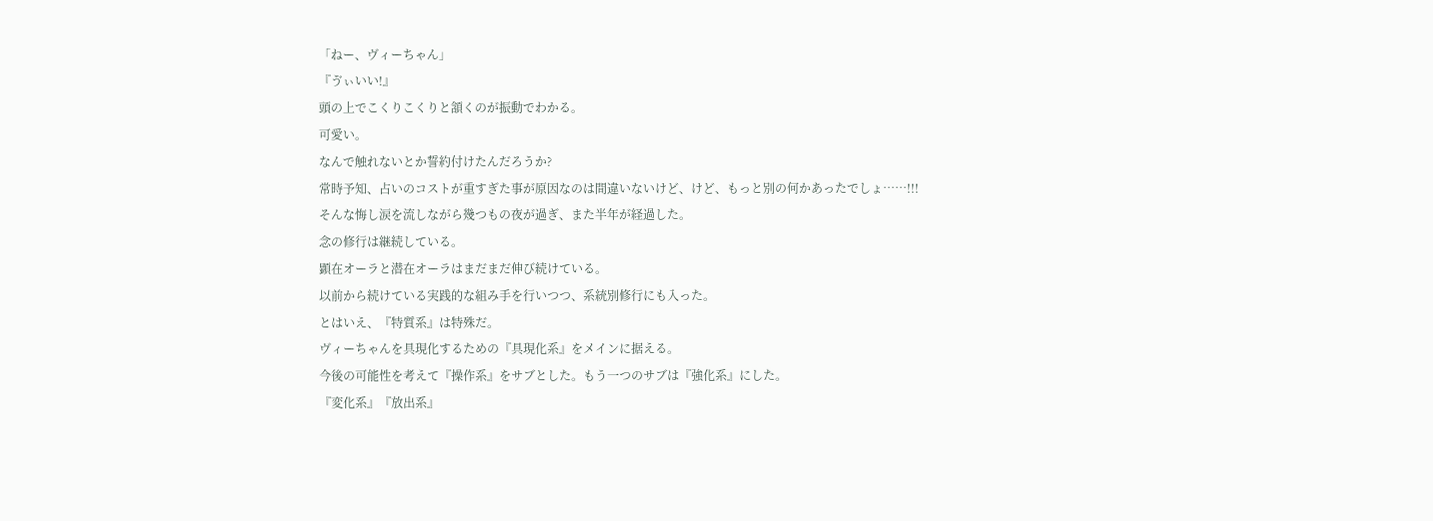「ねー、ヴィーちゃん」
『ゔぃいい!』
頭の上でこくりこくりと頷くのが振動でわかる。
可愛い。
なんで触れないとか誓約付けたんだろうか?
常時予知、占いのコストが重すぎた事が原因なのは間違いないけど、けど、もっと別の何かあったでしょ……!!!
そんな悔し涙を流しながら幾つもの夜が過ぎ、また半年が経過した。
念の修行は継続している。
顕在オーラと潜在オーラはまだまだ伸び続けている。
以前から続けている実践的な組み手を行いつつ、系統別修行にも入った。
とはいえ、『特質系』は特殊だ。
ヴィーちゃんを具現化するための『具現化系』をメインに据える。
今後の可能性を考えて『操作系』をサブとした。もう一つのサブは『強化系』にした。
『変化系』『放出系』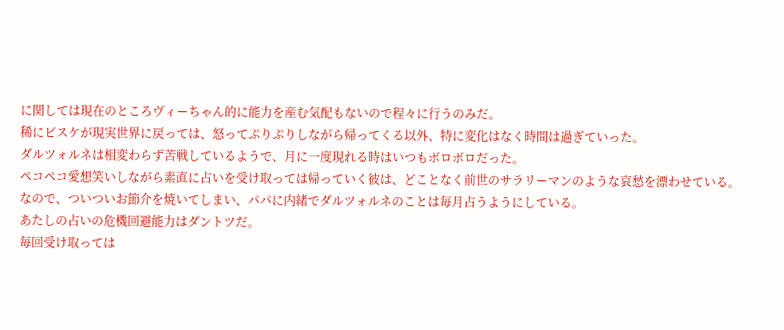に関しては現在のところヴィーちゃん的に能力を産む気配もないので程々に行うのみだ。
稀にビスケが現実世界に戻っては、怒ってぷりぷりしながら帰ってくる以外、特に変化はなく時間は過ぎていった。
ダルツォルネは相変わらず苦戦しているようで、月に一度現れる時はいつもボロボロだった。
ペコペコ愛想笑いしながら素直に占いを受け取っては帰っていく彼は、どことなく前世のサラリーマンのような哀愁を漂わせている。
なので、ついついお節介を焼いてしまい、パパに内緒でダルツォルネのことは毎月占うようにしている。
あたしの占いの危機回避能力はダントツだ。
毎回受け取っては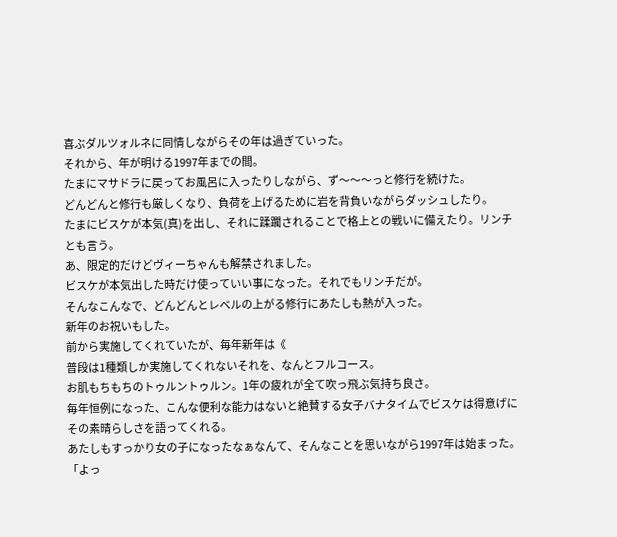喜ぶダルツォルネに同情しながらその年は過ぎていった。
それから、年が明ける1997年までの間。
たまにマサドラに戻ってお風呂に入ったりしながら、ず〜〜〜っと修行を続けた。
どんどんと修行も厳しくなり、負荷を上げるために岩を背負いながらダッシュしたり。
たまにビスケが本気(真)を出し、それに蹂躙されることで格上との戦いに備えたり。リンチとも言う。
あ、限定的だけどヴィーちゃんも解禁されました。
ビスケが本気出した時だけ使っていい事になった。それでもリンチだが。
そんなこんなで、どんどんとレベルの上がる修行にあたしも熱が入った。
新年のお祝いもした。
前から実施してくれていたが、毎年新年は《
普段は1種類しか実施してくれないそれを、なんとフルコース。
お肌もちもちのトゥルントゥルン。1年の疲れが全て吹っ飛ぶ気持ち良さ。
毎年恒例になった、こんな便利な能力はないと絶賛する女子バナタイムでビスケは得意げにその素晴らしさを語ってくれる。
あたしもすっかり女の子になったなぁなんて、そんなことを思いながら1997年は始まった。
「よっ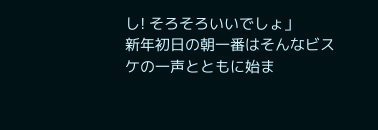し! そろそろいいでしょ」
新年初日の朝一番はそんなビスケの一声とともに始ま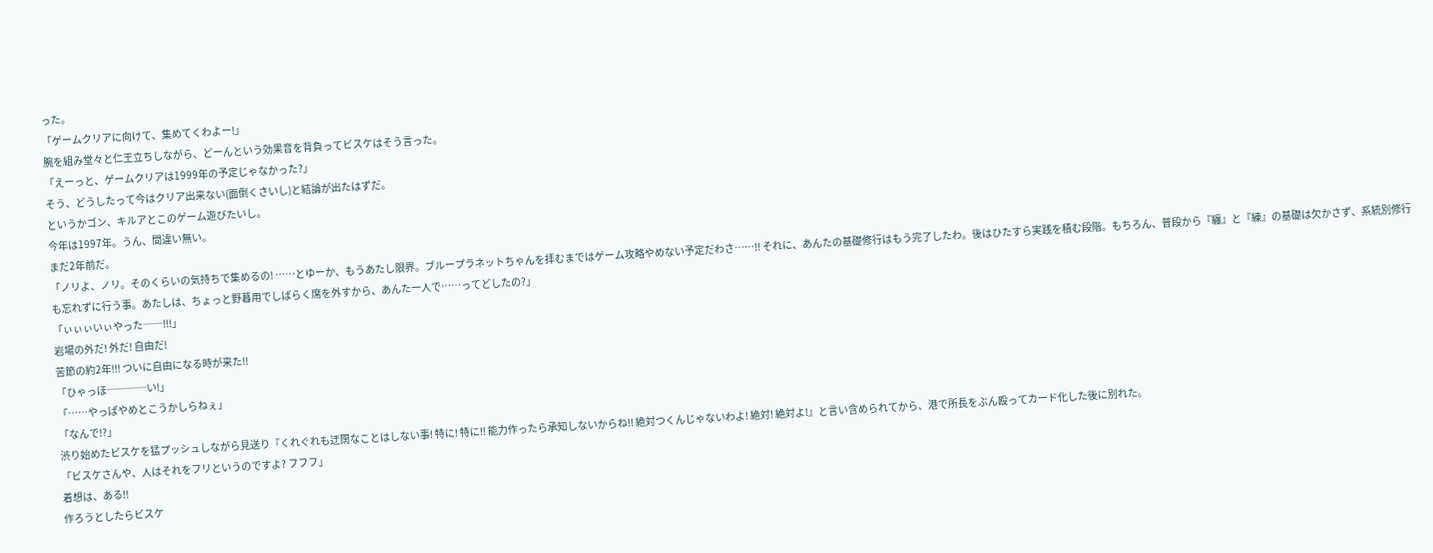った。
「ゲームクリアに向けて、集めてくわよー!」
腕を組み堂々と仁王立ちしながら、どーんという効果音を背負ってビスケはそう言った。
「えーっと、ゲームクリアは1999年の予定じゃなかった?」
そう、どうしたって今はクリア出来ない(面倒くさいし)と結論が出たはずだ。
というかゴン、キルアとこのゲーム遊びたいし。
今年は1997年。うん、間違い無い。
まだ2年前だ。
「ノリよ、ノリ。そのくらいの気持ちで集めるの! ……とゆーか、もうあたし限界。ブループラネットちゃんを拝むまではゲーム攻略やめない予定だわさ……!! それに、あんたの基礎修行はもう完了したわ。後はひたすら実践を積む段階。もちろん、普段から『纏』と『練』の基礎は欠かさず、系統別修行も忘れずに行う事。あたしは、ちょっと野暮用でしばらく席を外すから、あんた一人で……ってどしたの?」
「ぃぃぃいぃやった──!!!」
岩場の外だ! 外だ! 自由だ!
苦節の約2年!!! ついに自由になる時が来た!!
「ひゃっほ────い!」
「……やっぱやめとこうかしらねぇ」
「なんで!?」
渋り始めたビスケを猛プッシュしながら見送り『くれぐれも迂闊なことはしない事! 特に! 特に!! 能力作ったら承知しないからね!! 絶対つくんじゃないわよ! 絶対! 絶対よ!』と言い含められてから、港で所長をぶん殴ってカード化した後に別れた。
「ビスケさんや、人はそれをフリというのですよ? フフフ」
着想は、ある!!
作ろうとしたらビスケ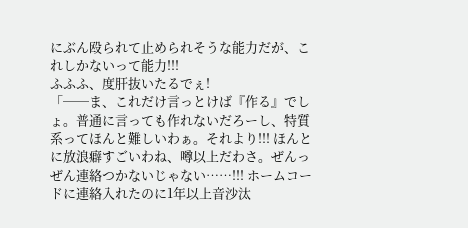にぶん殴られて止められそうな能力だが、これしかないって能力!!!
ふふふ、度肝抜いたるでぇ!
「──ま、これだけ言っとけば『作る』でしょ。普通に言っても作れないだろーし、特質系ってほんと難しいわぁ。それより!!! ほんとに放浪癖すごいわね、噂以上だわさ。ぜんっぜん連絡つかないじゃない……!!! ホームコードに連絡入れたのに1年以上音沙汰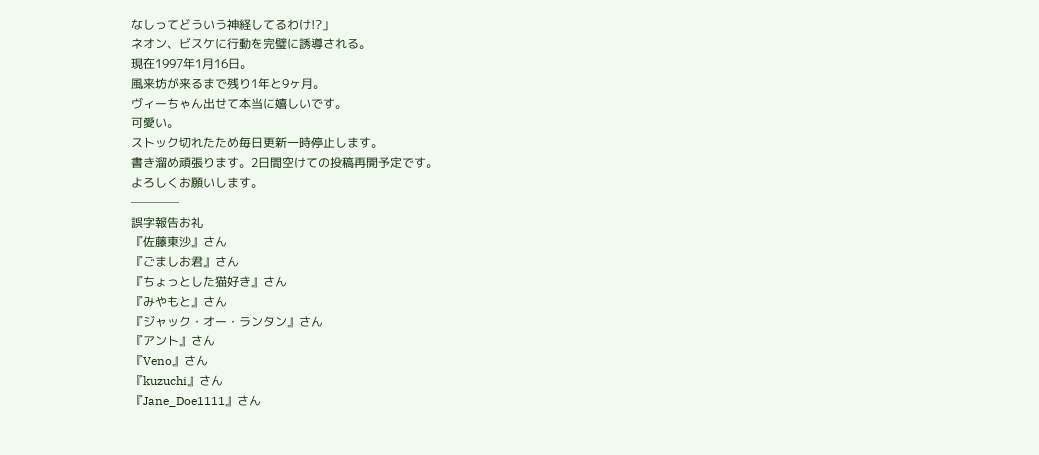なしってどういう神経してるわけ!?」
ネオン、ビスケに行動を完璧に誘導される。
現在1997年1月16日。
風来坊が来るまで残り1年と9ヶ月。
ヴィーちゃん出せて本当に嬉しいです。
可愛い。
ストック切れたため毎日更新一時停止します。
書き溜め頑張ります。2日間空けての投稿再開予定です。
よろしくお願いします。
────
誤字報告お礼
『佐藤東沙』さん
『ごましお君』さん
『ちょっとした猫好き』さん
『みやもと』さん
『ジャック・オー・ランタン』さん
『アント』さん
『Veno』さん
『kuzuchi』さん
『Jane_Doe1111』さん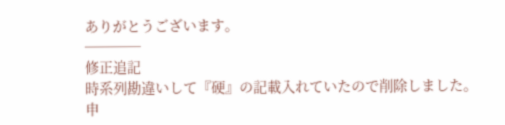ありがとうございます。
────
修正追記
時系列勘違いして『硬』の記載入れていたので削除しました。
申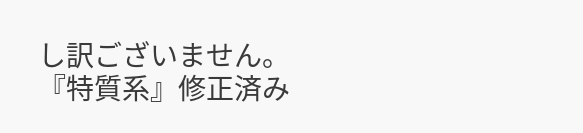し訳ございません。
『特質系』修正済み